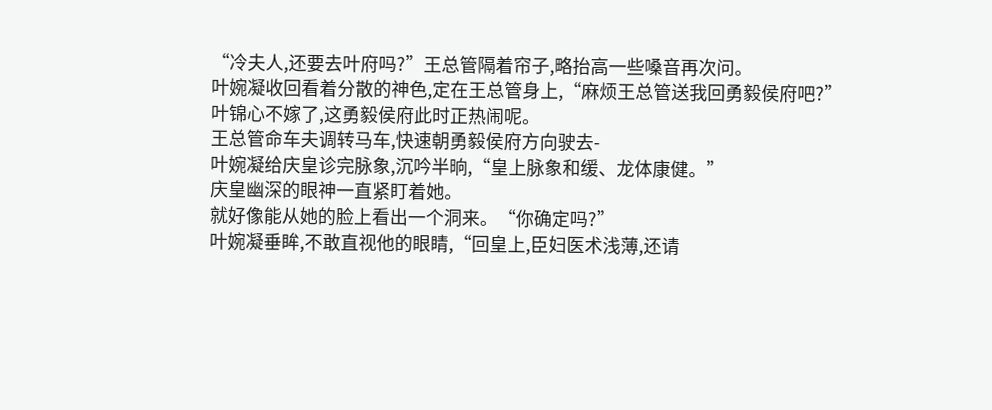“冷夫人,还要去叶府吗?”王总管隔着帘子,略抬高一些嗓音再次问。
叶婉凝收回看着分散的神色,定在王总管身上,“麻烦王总管送我回勇毅侯府吧?”
叶锦心不嫁了,这勇毅侯府此时正热闹呢。
王总管命车夫调转马车,快速朝勇毅侯府方向驶去-
叶婉凝给庆皇诊完脉象,沉吟半晌,“皇上脉象和缓、龙体康健。”
庆皇幽深的眼神一直紧盯着她。
就好像能从她的脸上看出一个洞来。“你确定吗?”
叶婉凝垂眸,不敢直视他的眼睛,“回皇上,臣妇医术浅薄,还请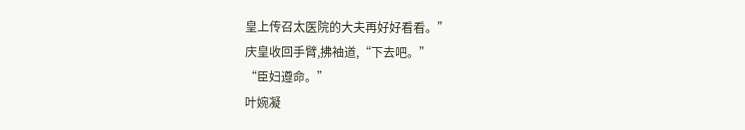皇上传召太医院的大夫再好好看看。”
庆皇收回手臂,拂袖道,“下去吧。”
“臣妇遵命。”
叶婉凝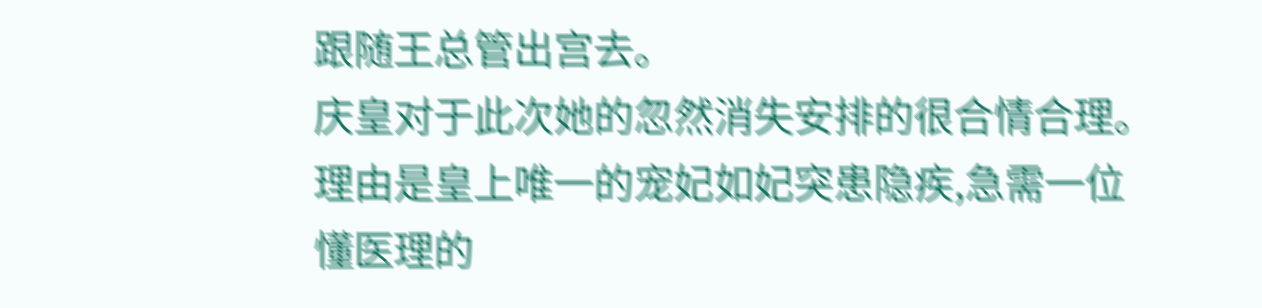跟随王总管出宫去。
庆皇对于此次她的忽然消失安排的很合情合理。
理由是皇上唯一的宠妃如妃突患隐疾,急需一位懂医理的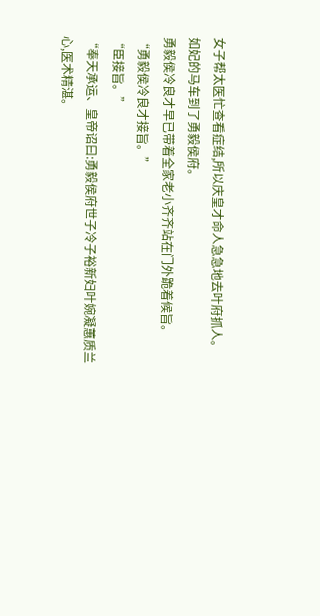女子帮太医忙查看症结,所以庆皇才命人急急地去叶府抓人。
如妃的马车到了勇毅侯府。
勇毅侯冷良才早已带着全家老小齐齐站在门外跪着候旨。
“勇毅侯冷良才接旨。”
“臣接旨。”
“奉天承运、皇帝诏曰:勇毅侯府世子冷子裕新妇叶婉凝蕙质兰心,医术精湛。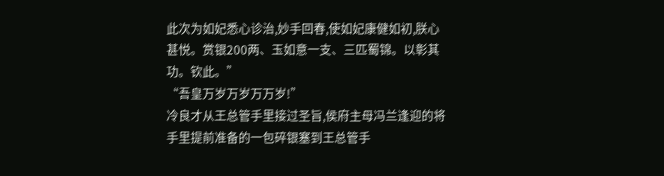此次为如妃悉心诊治,妙手回春,使如妃康健如初,朕心甚悦。赏银200两、玉如意一支、三匹蜀锦。以彰其功。钦此。”
“吾皇万岁万岁万万岁!”
冷良才从王总管手里接过圣旨,侯府主母冯兰逢迎的将手里提前准备的一包碎银塞到王总管手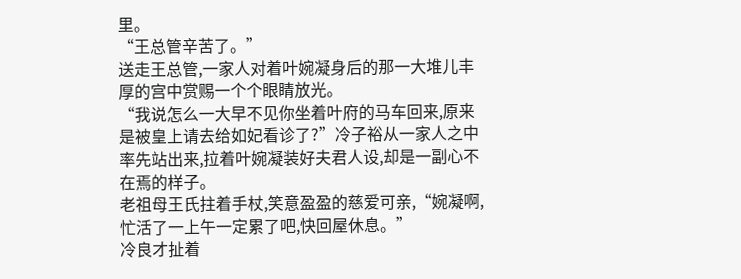里。
“王总管辛苦了。”
送走王总管,一家人对着叶婉凝身后的那一大堆儿丰厚的宫中赏赐一个个眼睛放光。
“我说怎么一大早不见你坐着叶府的马车回来,原来是被皇上请去给如妃看诊了?”冷子裕从一家人之中率先站出来,拉着叶婉凝装好夫君人设,却是一副心不在焉的样子。
老祖母王氏拄着手杖,笑意盈盈的慈爱可亲,“婉凝啊,忙活了一上午一定累了吧,快回屋休息。”
冷良才扯着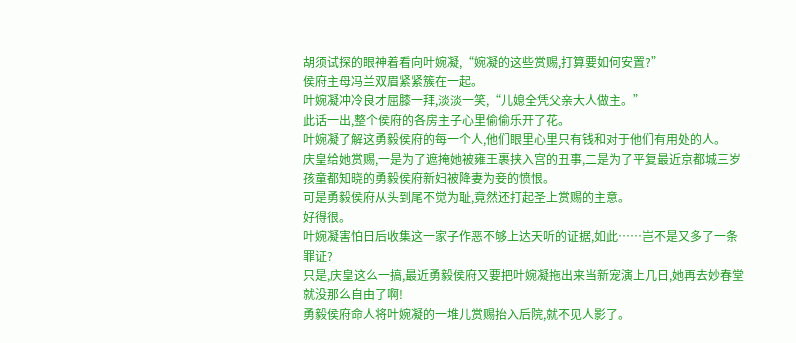胡须试探的眼神着看向叶婉凝,“婉凝的这些赏赐,打算要如何安置?”
侯府主母冯兰双眉紧紧簇在一起。
叶婉凝冲冷良才屈膝一拜,淡淡一笑,“儿媳全凭父亲大人做主。”
此话一出,整个侯府的各房主子心里偷偷乐开了花。
叶婉凝了解这勇毅侯府的每一个人,他们眼里心里只有钱和对于他们有用处的人。
庆皇给她赏赐,一是为了遮掩她被雍王裹挟入宫的丑事,二是为了平复最近京都城三岁孩童都知晓的勇毅侯府新妇被降妻为妾的愤恨。
可是勇毅侯府从头到尾不觉为耻,竟然还打起圣上赏赐的主意。
好得很。
叶婉凝害怕日后收集这一家子作恶不够上达天听的证据,如此……岂不是又多了一条罪证?
只是,庆皇这么一搞,最近勇毅侯府又要把叶婉凝拖出来当新宠演上几日,她再去妙春堂就没那么自由了啊!
勇毅侯府命人将叶婉凝的一堆儿赏赐抬入后院,就不见人影了。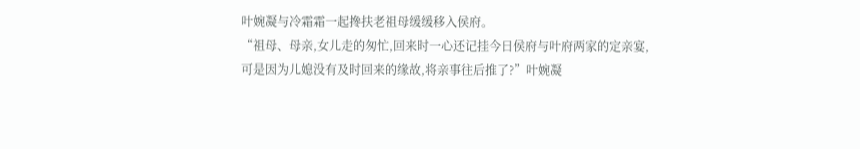叶婉凝与冷霜霜一起搀扶老祖母缓缓移入侯府。
“祖母、母亲,女儿走的匆忙,回来时一心还记挂今日侯府与叶府两家的定亲宴,可是因为儿媳没有及时回来的缘故,将亲事往后推了?”叶婉凝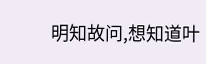明知故问,想知道叶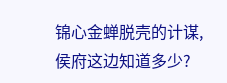锦心金蝉脱壳的计谋,侯府这边知道多少?